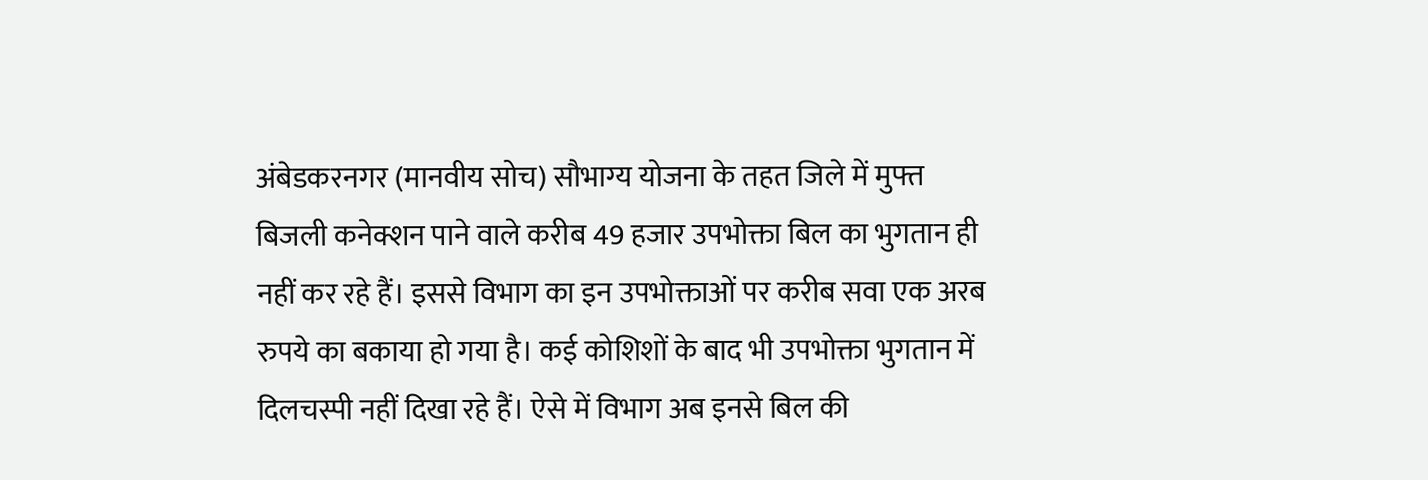अंबेडकरनगर (मानवीय सोच) सौभाग्य योजना के तहत जिले में मुफ्त बिजली कनेक्शन पाने वाले करीब 49 हजार उपभोक्ता बिल का भुगतान ही नहीं कर रहे हैं। इससे विभाग का इन उपभोक्ताओं पर करीब सवा एक अरब रुपये का बकाया हो गया है। कई कोशिशों के बाद भी उपभोक्ता भुगतान में दिलचस्पी नहीं दिखा रहे हैं। ऐसे में विभाग अब इनसे बिल की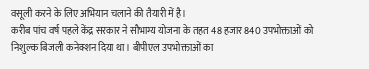वसूली करने के लिए अभियान चलाने की तैयारी में है।
करीब पांच वर्ष पहले केंद्र सरकार ने सौभाग्य योजना के तहत 48 हजार 840 उपभोक्ताओं को निशुल्क बिजली कनेक्शन दिया था। बीपीएल उपभोक्ताओं का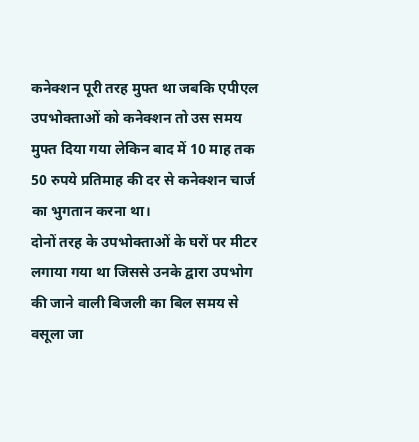कनेक्शन पूरी तरह मुफ्त था जबकि एपीएल उपभोक्ताओं को कनेक्शन तो उस समय मुफ्त दिया गया लेकिन बाद में 10 माह तक 50 रुपये प्रतिमाह की दर से कनेक्शन चार्ज का भुगतान करना था।
दोनों तरह के उपभोक्ताओं के घरों पर मीटर लगाया गया था जिससे उनके द्वारा उपभोग की जाने वाली बिजली का बिल समय से वसूला जा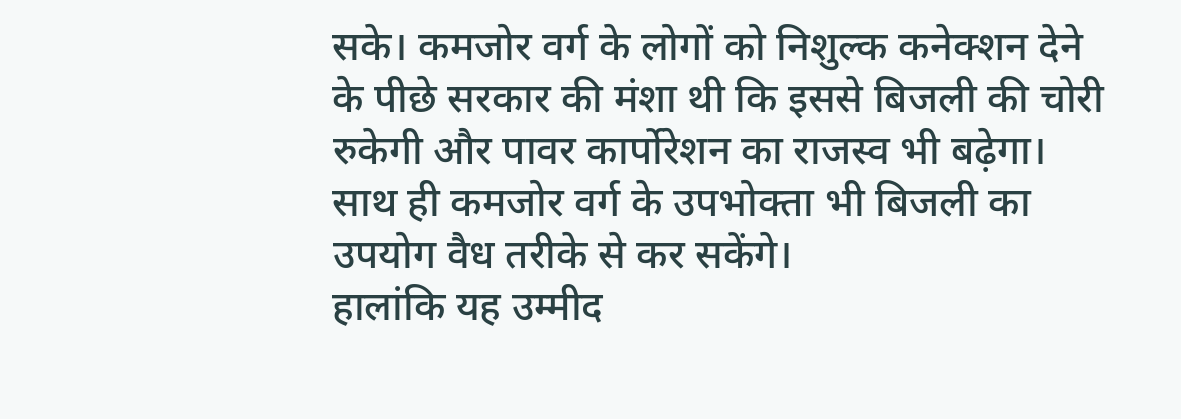सके। कमजोर वर्ग के लोगों को निशुल्क कनेक्शन देने के पीछे सरकार की मंशा थी कि इससे बिजली की चोरी रुकेगी और पावर कार्पोरेशन का राजस्व भी बढ़ेगा। साथ ही कमजोर वर्ग के उपभोक्ता भी बिजली का उपयोग वैध तरीके से कर सकेंगे।
हालांकि यह उम्मीद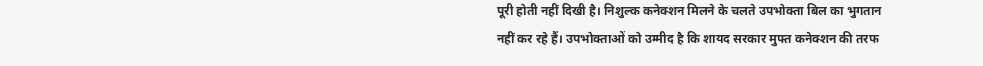पूरी होती नहीं दिखी है। निशुल्क कनेक्शन मिलने के चलते उपभोक्ता बिल का भुगतान नहीं कर रहे हैं। उपभोक्ताओं को उम्मीद है कि शायद सरकार मुफ्त कनेक्शन की तरफ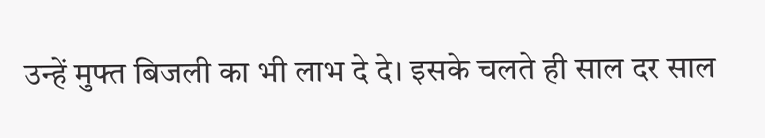उन्हें मुफ्त बिजली का भी लाभ दे दे। इसके चलते ही साल दर साल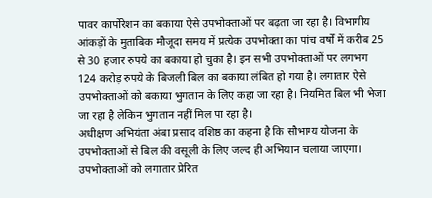पावर कार्पोरेशन का बकाया ऐसे उपभोक्ताओं पर बढ़ता जा रहा है। विभागीय आंकड़ों के मुताबिक मौजूदा समय में प्रत्येक उपभोक्ता का पांच वर्षों में करीब 25 से 30 हजार रुपये का बकाया हो चुका है। इन सभी उपभोक्ताओं पर लगभग 124 करोड़ रुपये के बिजली बिल का बकाया लंबित हो गया है। लगातार ऐसे उपभोक्ताओं को बकाया भुगतान के लिए कहा जा रहा है। नियमित बिल भी भेजा जा रहा है लेकिन भुगतान नहीं मिल पा रहा है।
अधीक्षण अभियंता अंबा प्रसाद वशिष्ठ का कहना है कि सौभाग्य योजना के उपभोक्ताओं से बिल की वसूली के लिए जल्द ही अभियान चलाया जाएगा। उपभोक्ताओं को लगातार प्रेरित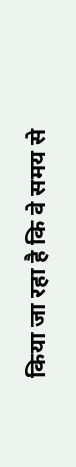किया जा रहा है कि वे समय से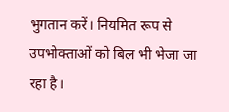भुगतान करें। नियमित रूप से उपभोक्ताओं को बिल भी भेजा जा रहा है।